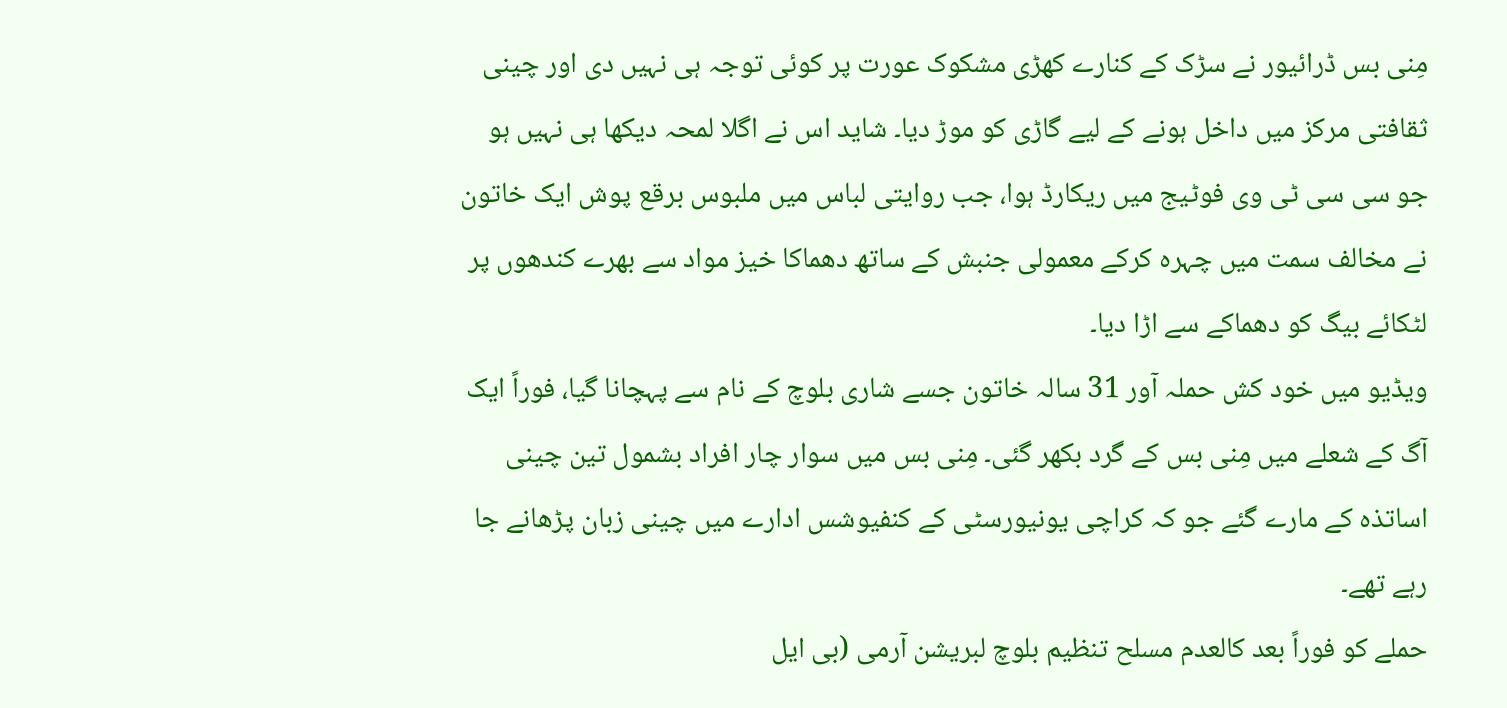مِنی بس ڈرائیور نے سڑک کے کنارے کھڑی مشکوک عورت پر کوئی توجہ ہی نہیں دی اور چینی ثقافتی مرکز میں داخل ہونے کے لیے گاڑی کو موڑ دیا۔ شاید اس نے اگلا لمحہ دیکھا ہی نہیں ہو جو سی سی ٹی وی فوٹیج میں ریکارڈ ہوا، جب روایتی لباس میں ملبوس برقع پوش ایک خاتون نے مخالف سمت میں چہرہ کرکے معمولی جنبش کے ساتھ دھماکا خیز مواد سے بھرے کندھوں پر لٹکائے بیگ کو دھماکے سے اڑا دیا۔
ویڈیو میں خود کش حملہ آور 31 سالہ خاتون جسے شاری بلوچ کے نام سے پہچانا گیا، فوراً ایک آگ کے شعلے میں مِنی بس کے گرد بکھر گئی۔ مِنی بس میں سوار چار افراد بشمول تین چینی اساتذہ کے مارے گئے جو کہ کراچی یونیورسٹی کے کنفیوشس ادارے میں چینی زبان پڑھانے جا رہے تھے۔
حملے کو فوراً بعد کالعدم مسلح تنظیم بلوچ لبریشن آرمی (بی ایل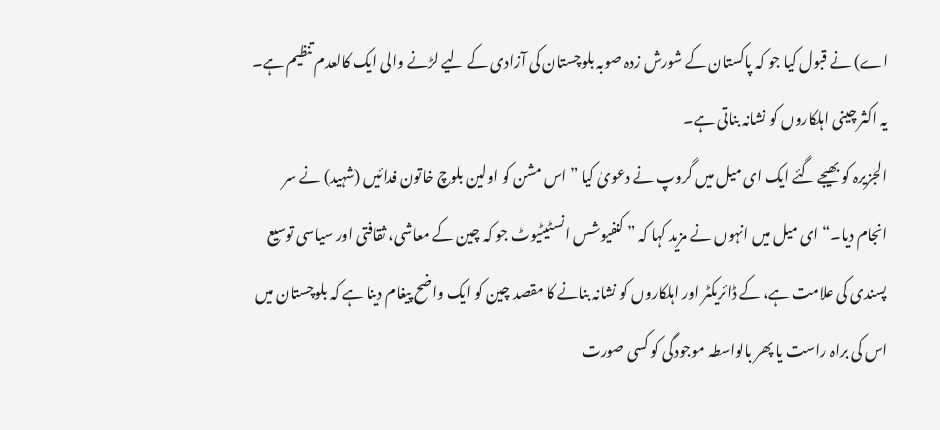اے) نے قبول کیا جو کہ پاکستان کے شورش زدہ صوبہ بلوچستان کی آزادی کے لیے لڑنے والی ایک کالعدم تنظیم ہے۔ یہ اکثر چینی اہلکاروں کو نشانہ بناتی ہے۔
الجزیرہ کو بھیجے گئے ایک ای میل میں گروپ نے دعویٰ کیا ” اس مشن کو اولین بلوچ خاتون فدائیں (شہید) نے سر انجام دیا۔“ ای میل میں انہوں نے مزید کہا کہ ” کنفیوشس انسٹیٹیوٹ جو کہ چین کے معاشی، ثقافتی اور سیاسی توسیع پسندی کی علامت ہے، کے ڈائریکٹر اور اہلکاروں کو نشانہ بنانے کا مقصد چین کو ایک واضح پیغام دینا ہے کہ بلوچستان میں اس کی براہ راست یا پھر بالواسطہ موجودگی کو کسی صورت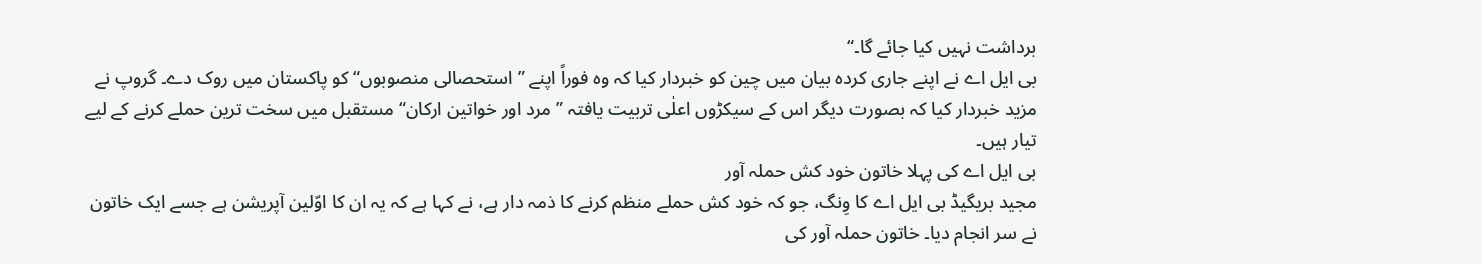برداشت نہیں کیا جائے گا۔“
بی ایل اے نے اپنے جاری کردہ بیان میں چین کو خبردار کیا کہ وہ فوراً اپنے ”استحصالی منصوبوں“ کو پاکستان میں روک دے۔ گروپ نے مزید خبردار کیا کہ بصورت دیگر اس کے سیکڑوں اعلٰی تربیت یافتہ ”مرد اور خواتین ارکان“ مستقبل میں سخت ترین حملے کرنے کے لیے تیار ہیں۔
بی ایل اے کی پہلا خاتون خود کش حملہ آور
مجید بریگیڈ بی ایل اے کا وِنگ، جو کہ خود کش حملے منظم کرنے کا ذمہ دار ہے، نے کہا ہے کہ یہ ان کا اوّلین آپریشن ہے جسے ایک خاتون نے سر انجام دیا۔ خاتون حملہ آور کی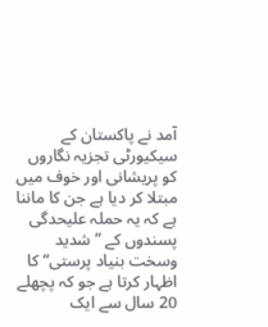آمد نے پاکستان کے سیکیورٹی تجزیہ نگاروں کو پریشانی اور خوف میں مبتلا کر دیا ہے جن کا ماننا ہے کہ یہ حملہ علیحدگی پسندوں کے ”شدید وسخت بنیاد پرستی“ کا اظہار کرتا ہے جو کہ پچھلے 20 سال سے ایک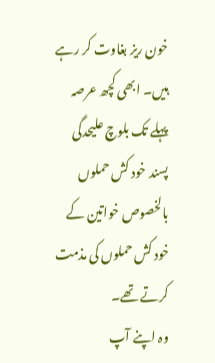خون ریز بغاوت کر رہے ہیں۔ ابھی کچھ عرصہ پہلے تک بلوچ علیحدگی پسند خود کش حملوں بالخصوص خواتین کے خود کش حملوں کی مذمت کرتے تھے۔
وہ اپنے آپ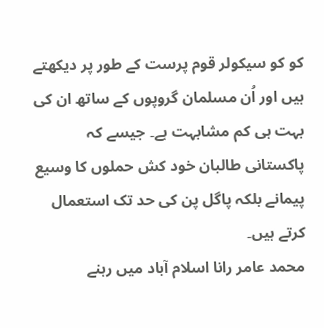کو کو سیکولر قوم پرست کے طور پر دیکھتے ہیں اور اُن مسلمان گروپوں کے ساتھ ان کی بہت ہی کم مشابہت ہے۔ جیسے کہ پاکستانی طالبان خود کش حملوں کا وسیع پیمانے بلکہ پاگل پن کی حد تک استعمال کرتے ہیں۔
محمد عامر رانا اسلام آباد میں رہنے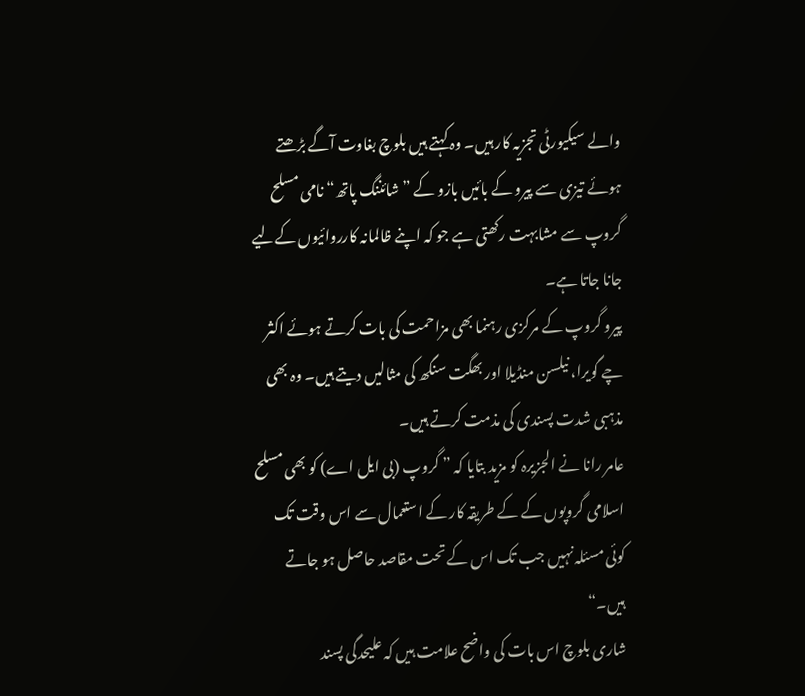والے سیکیورٹی تجزیہ کار ہیں۔ وہ کہتے ہیں بلوچ بغاوت آگے بڑھتے ہوئے تیزی سے پیرو کے بائیں بازو کے ”شائننگ پاتھ“ نامی مسلح گروپ سے مشابہت رکھتی ہے جو کہ اپنے ظالمانہ کارروائیوں کےلیے جانا جاتا ہے۔
پیرو گروپ کے مرکزی رہنما بھی مزاحمت کی بات کرتے ہوئے اکثر چے گویرا، نیلسن منڈیلا اور بھگت سنگھ کی مثالیں دیتے ہیں۔ وہ بھی مذہبی شدت پسندی کی مذمت کرتے ہیں۔
عامر رانا نے الجزیرہ کو مزید بتایا کہ ” گروپ (بی ایل اے) کو بھی مسلح اسلامی گروپوں کے کے طریقہ کار کے استعمال سے اس وقت تک کوئی مسئلہ نہیں جب تک اس کے تحت مقاصد حاصل ہو جاتے ہیں۔“
شاری بلوچ اس بات کی واضح علامت ہیں کہ علیحدگی پسند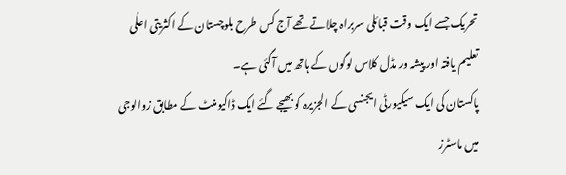تحریک جسے ایک وقت قبائلی سربراہ چلاتے تھے آج کس طرح بلوچستان کے اکثریتی اعلٰی تعلیم یافتہ اور پیشہ ور مڈل کلاس لوگوں کے ہاتھ میں آگئی ہے۔
پاکستان کی ایک سیکیورٹی ایجنسی کے الجزیرہ کو بھیجے گئے ایک ڈاکیومنٹ کے مطابق زوالوجی میں ماسٹرز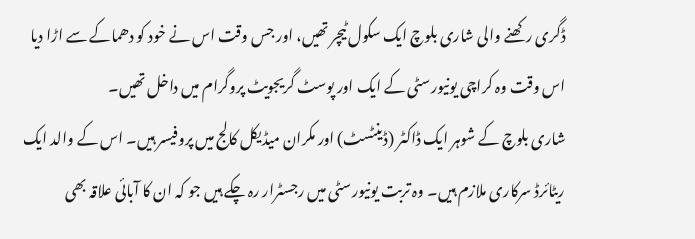ڈگری رکھنے والی شاری بلوچ ایک سکول ٹیچر تھیں، اور جس وقت اس نے خود کو دھماکے سے اڑا دیا اس وقت وہ کراچی یونیورسٹی کے ایک اور پوسٹ گریجویٹ پروگرام میں داخل تھیں۔
شاری بلوچ کے شوہر ایک ڈاکٹر (ڈینٹسٹ) اور مکران میڈیکل کالج میں پروفیسر ہیں۔ اس کے والد ایک ریٹائرڈ سرکاری ملازم ہیں۔ وہ تربت یونیورسٹی میں رجسٹرار رہ چکے ہیں جو کہ ان کا آبائی علاقہ بھی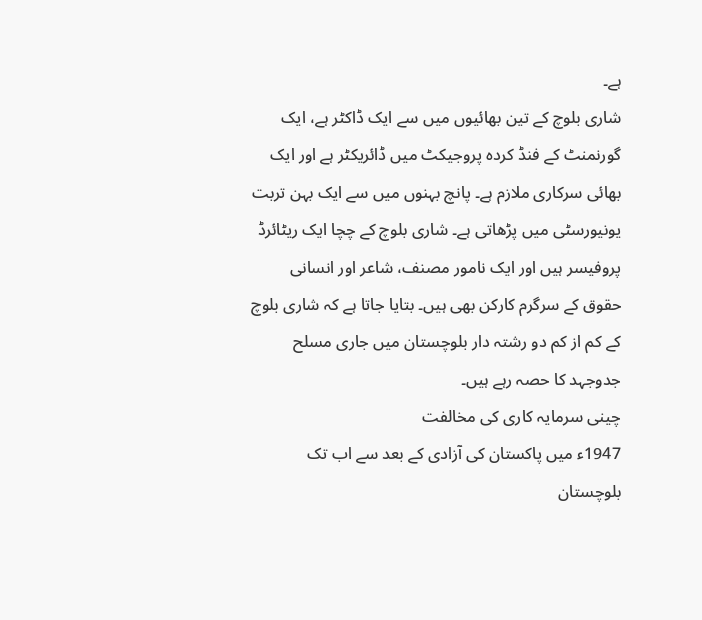ہے۔
شاری بلوچ کے تین بھائیوں میں سے ایک ڈاکٹر ہے، ایک گورنمنٹ کے فنڈ کردہ پروجیکٹ میں ڈائریکٹر ہے اور ایک بھائی سرکاری ملازم ہے۔ پانچ بہنوں میں سے ایک بہن تربت یونیورسٹی میں پڑھاتی ہے۔ شاری بلوچ کے چچا ایک ریٹائرڈ پروفیسر ہیں اور ایک نامور مصنف، شاعر اور انسانی حقوق کے سرگرم کارکن بھی ہیں۔ بتایا جاتا ہے کہ شاری بلوچ کے کم از کم دو رشتہ دار بلوچستان میں جاری مسلح جدوجہد کا حصہ رہے ہیں۔
چینی سرمایہ کاری کی مخالفت
1947ء میں پاکستان کی آزادی کے بعد سے اب تک بلوچستان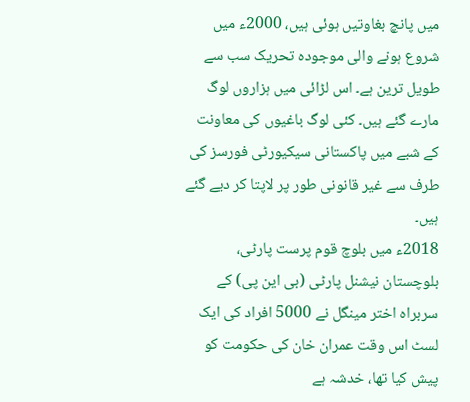میں پانچ بغاوتیں ہوئی ہیں، 2000ء میں شروع ہونے والی موجودہ تحریک سب سے طویل ترین ہے۔ اس لڑائی میں ہزاروں لوگ مارے گئے ہیں۔ کئی لوگ باغیوں کی معاونت کے شبے میں پاکستانی سیکیورٹی فورسز کی طرف سے غیر قانونی طور پر لاپتا کر دیے گئے ہیں۔
2018ء میں بلوچ قوم پرست پارٹی، بلوچستان نیشنل پارٹی (بی این پی) کے سربراہ اختر مینگل نے 5000 افراد کی ایک لسٹ اس وقت عمران خان کی حکومت کو پیش کیا تھا، خدشہ ہے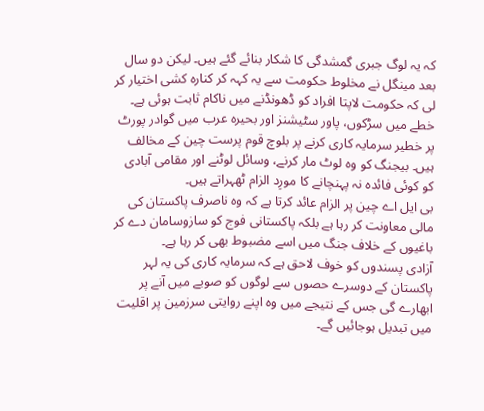کہ یہ لوگ جبری گمشدگی کا شکار بنائے گئے ہیں۔ لیکن دو سال بعد مینگل نے مخلوط حکومت سے یہ کہہ کر کنارہ کشی اختیار کر لی کہ حکومت لاپتا افراد کو ڈھونڈنے میں ناکام ثابت ہوئی ہے۔
خطے میں سڑکوں، پاور سٹیشنز اور بحیرہ عرب میں گوادر پورٹ پر خطیر سرمایہ کاری کرنے پر بلوچ قوم پرست چین کے مخالف ہیں۔ بیجنگ کو وہ لوٹ مار کرنے، وسائل لوٹنے اور مقامی آبادی کو کوئی فائدہ نہ پہنچانے کا مورِد الزام ٹھہراتے ہیں۔
بی ایل اے چین پر الزام عائد کرتا ہے کہ وہ ناصرف پاکستان کی مالی معاونت کر رہا ہے بلکہ پاکستانی فوج کو سازوسامان دے کر باغیوں کے خلاف جنگ میں اسے مضبوط بھی کر رہا ہے۔
آزادی پسندوں کو خوف لاحق ہے کہ سرمایہ کاری کی یہ لہر پاکستان کے دوسرے حصوں سے لوگوں کو صوبے میں آنے پر ابھارے گی جس کے نتیجے میں وہ اپنے روایتی سرزمین پر اقلیت میں تبدیل ہوجائیں گے۔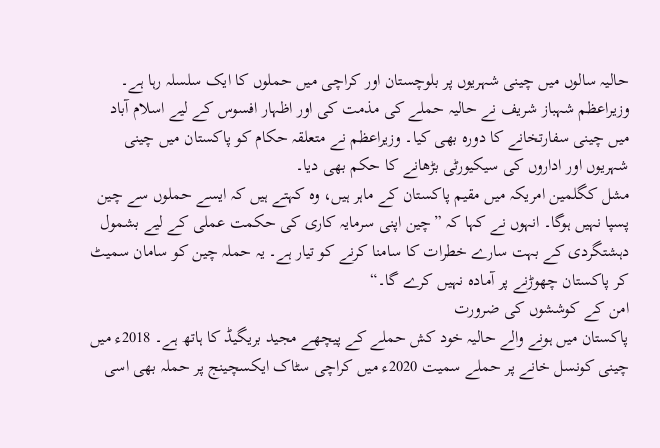حالیہ سالوں میں چینی شہریوں پر بلوچستان اور کراچی میں حملوں کا ایک سلسلہ رہا ہے۔
وزیراعظم شہباز شریف نے حالیہ حملے کی مذمت کی اور اظہار افسوس کے لیے اسلام آباد میں چینی سفارتخانے کا دورہ بھی کیا۔ وزیراعظم نے متعلقہ حکام کو پاکستان میں چینی شہریوں اور اداروں کی سیکیورٹی بڑھانے کا حکم بھی دیا۔
مشل کگلمین امریکہ میں مقیم پاکستان کے ماہر ہیں، وہ کہتے ہیں کہ ایسے حملوں سے چین پسپا نہیں ہوگا۔ انہوں نے کہا کہ ”چین اپنی سرمایہ کاری کی حکمت عملی کے لیے بشمول دہشتگردی کے بہت سارے خطرات کا سامنا کرنے کو تیار ہے۔ یہ حملہ چین کو سامان سمیٹ کر پاکستان چھوڑنے پر آمادہ نہیں کرے گا۔“
امن کے کوششوں کی ضرورت
پاکستان میں ہونے والے حالیہ خود کش حملے کے پیچھے مجید بریگیڈ کا ہاتھ ہے۔ 2018ء میں چینی کونسل خانے پر حملے سمیت 2020ء میں کراچی سٹاک ایکسچینج پر حملہ بھی اسی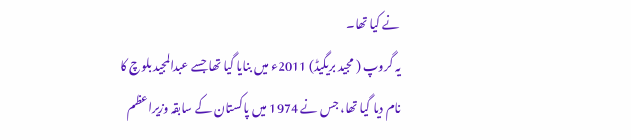نے کیا تھا۔
یہ گروپ ( مجید بریگیڈ) 2011ء میں بنایا گیا تھا جسے عبدالمجید بلوچ کا نام دیا گیا تھا، جس نے 1974 میں پاکستان کے سابقہ وزیراعظم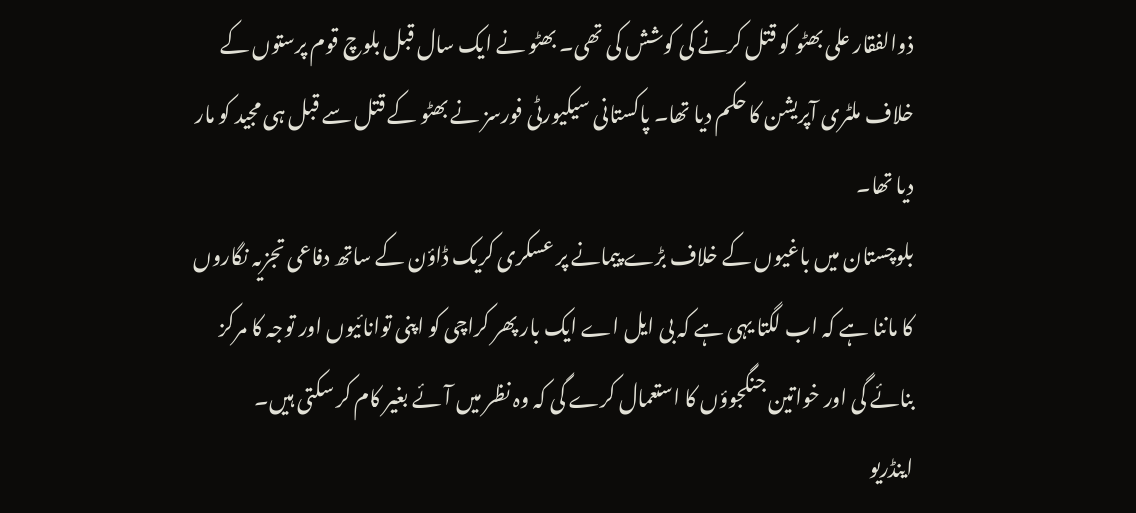ذوالفقار علی بھٹو کو قتل کرنے کی کوشش کی تھی۔ بھٹو نے ایک سال قبل بلوچ قوم پرستوں کے خلاف ملٹری آپریشن کا حکم دیا تھا۔ پاکستانی سیکیورٹی فورسز نے بھٹو کے قتل سے قبل ہی مجید کو مار دیا تھا۔
بلوچستان میں باغیوں کے خلاف بڑے پیمانے پر عسکری کریک ڈاؤن کے ساتھ دفاعی تجزیہ نگاروں کا ماننا ہے کہ اب لگتا یہی ہے کہ بی ایل اے ایک بار پھر کراچی کو اپنی توانائیوں اور توجہ کا مرکز بنائے گی اور خواتین جنگجوؤں کا استعمال کرے گی کہ وہ نظر میں آئے بغیر کام کر سکتی ہیں۔
اینڈریو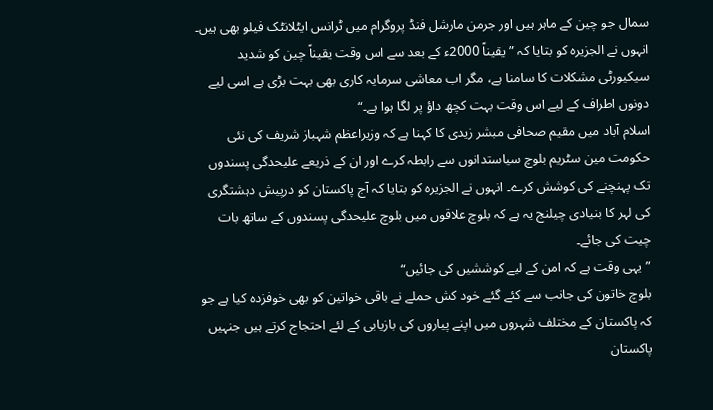سمال جو چین کے ماہر ہیں اور جرمن مارشل فنڈ پروگرام میں ٹرانس ایٹلانٹک فیلو بھی ہیں۔ انہوں نے الجزیرہ کو بتایا کہ ” یقیناً 2000ء کے بعد سے اس وقت یقیناً چین کو شدید سیکیورٹی مشکلات کا سامنا ہے، مگر اب معاشی سرمایہ کاری بھی بہت بڑی ہے اسی لیے دونوں اطراف کے لیے اس وقت بہت کچھ داؤ پر لگا ہوا ہے۔“
اسلام آباد میں مقیم صحافی مبشر زیدی کا کہنا ہے کہ وزیراعظم شہباز شریف کی نئی حکومت مین سٹریم بلوچ سیاستدانوں سے رابطہ کرے اور ان کے ذریعے علیحدگی پسندوں تک پہنچنے کی کوشش کرے۔ انہوں نے الجزیرہ کو بتایا کہ آج پاکستان کو درپیش دہشتگری کی لہر کا بنیادی چیلنج یہ ہے کہ بلوچ علاقوں میں بلوچ علیحدگی پسندوں کے ساتھ بات چیت کی جائے۔
”یہی وقت ہے کہ امن کے لیے کوششیں کی جائیں“
بلوچ خاتون کی جانب سے کئے گئے خود کش حملے نے باقی خواتین کو بھی خوفزدہ کیا ہے جو کہ پاکستان کے مختلف شہروں میں اپنے پیاروں کی بازیابی کے لئے احتجاج کرتے ہیں جنہیں پاکستان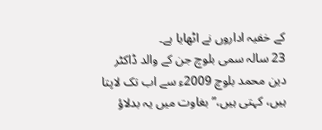کے خفیہ اداروں نے اٹھایا ہے۔
23 سالہ سمی بلوچ جن کے والد ڈاکٹر دین محمد بلوچ 2009ء سے اب تک لاپتا ہیں، کہتی ہیں،” بغاوت میں یہ بدلاؤ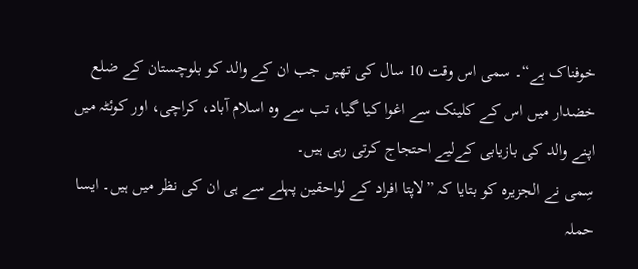خوفناک ہے“۔ سمی اس وقت 10 سال کی تھیں جب ان کے والد کو بلوچستان کے ضلع خضدار میں اس کے کلینک سے اغوا کیا گیا، تب سے وہ اسلام آباد، کراچی، اور کوئٹہ میں اپنے والد کی بازیابی کےلیے احتجاج کرتی رہی ہیں۔
سِمی نے الجزیرہ کو بتایا کہ ”لاپتا افراد کے لواحقین پہلے سے ہی ان کی نظر میں ہیں۔ ایسا حملہ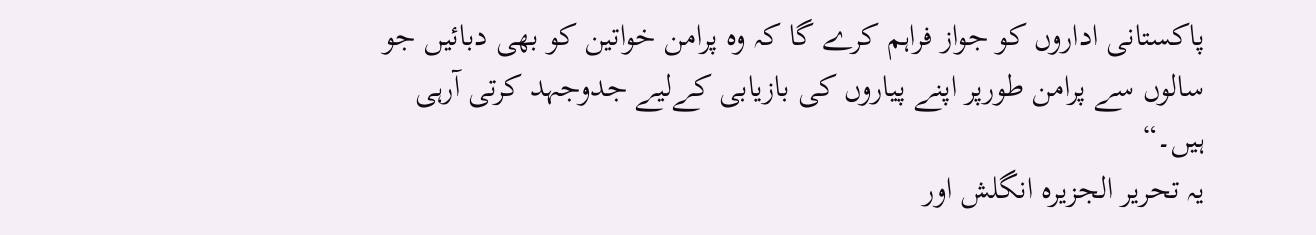پاکستانی اداروں کو جواز فراہم کرے گا کہ وہ پرامن خواتین کو بھی دبائیں جو سالوں سے پرامن طورپر اپنے پیاروں کی بازیابی کےلیے جدوجہد کرتی آرہی ہیں۔“
یہ تحریر الجزیرہ انگلش اور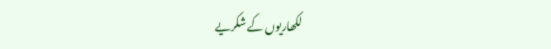لکھاریوں کے شکریے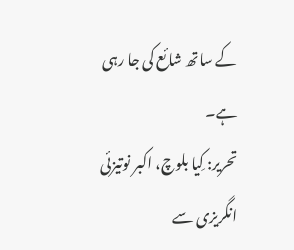کے ساتھ شائع کی جا رہی ہے۔
تحریر: کِیا بلوچ، اکبر نوتیزئی
انگریزی سے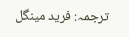ترجمہ: فرید مینگل